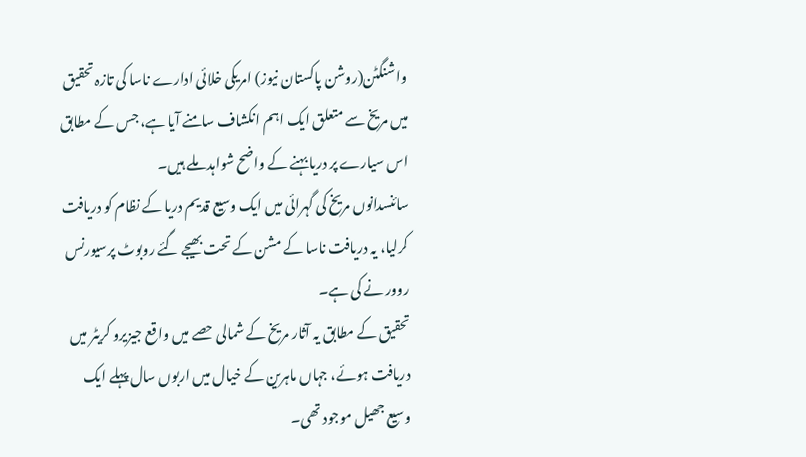واشنگٹن(روشن پاکستان نیوز) امریکی خلائی ادارے ناسا کی تازہ تحقیق میں مریخ سے متعلق ایک اہم انکشاف سامنے آیا ہے، جس کے مطابق اس سیارے پر دریا بہنے کے واضح شواہد ملے ہیں۔
سائنسدانوں مریخ کی گہرائی میں ایک وسیع قدیم دریا کے نظام کو دریافت کرلیا، یہ دریافت ناسا کے مشن کے تحت بھیجے گئے روبوٹ پرسیورنس روور نے کی ہے۔
تحقیق کے مطابق یہ آثار مریخ کے شمالی حصے میں واقع جیزیرو کریٹر میں دریافت ہوئے، جہاں ماہرین کے خیال میں اربوں سال پہلے ایک وسیع جھیل موجود تھی۔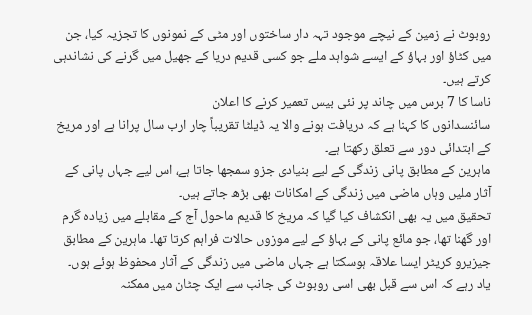روبوٹ نے زمین کے نیچے موجود تہہ دار ساختوں اور مٹی کے نمونوں کا تجزیہ کیا، جن میں کٹاؤ اور بہاؤ کے ایسے شواہد ملے جو کسی قدیم دریا کے جھیل میں گرنے کی نشاندہی کرتے ہیں۔
ناسا کا 7 برس میں چاند پر نئی بیس تعمیر کرنے کا اعلان
سائنسدانوں کا کہنا ہے کہ دریافت ہونے والا یہ ڈیلٹا تقریباً چار ارب سال پرانا ہے اور مریخ کے ابتدائی دور سے تعلق رکھتا ہے۔
ماہرین کے مطابق پانی زندگی کے لیے بنیادی جزو سمجھا جاتا ہے، اس لیے جہاں پانی کے آثار ملیں وہاں ماضی میں زندگی کے امکانات بھی بڑھ جاتے ہیں۔
تحقیق میں یہ بھی انکشاف کیا گیا کہ مریخ کا قدیم ماحول آج کے مقابلے میں زیادہ گرم اور گھنا تھا، جو مائع پانی کے بہاؤ کے لیے موزوں حالات فراہم کرتا تھا۔ ماہرین کے مطابق جیزیرو کریٹر ایسا علاقہ ہوسکتا ہے جہاں ماضی میں زندگی کے آثار محفوظ ہوئے ہوں۔
یاد رہے کہ اس سے قبل بھی اسی روبوٹ کی جانب سے ایک چٹان میں ممکنہ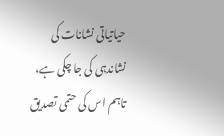حیاتیاتی نشانات کی نشاندہی کی جا چکی ہے، تاہم اس کی حتمی تصدیق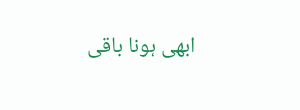ابھی ہونا باقی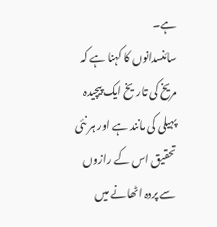ہے۔
سائنسدانوں کا کہنا ہے کہ مریخ کی تاریخ ایک پیچیدہ پہیلی کی مانند ہے اور ہر نئی تحقیق اس کے رازوں سے پردہ اٹھانے میں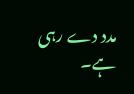مدد دے رہی ہے۔